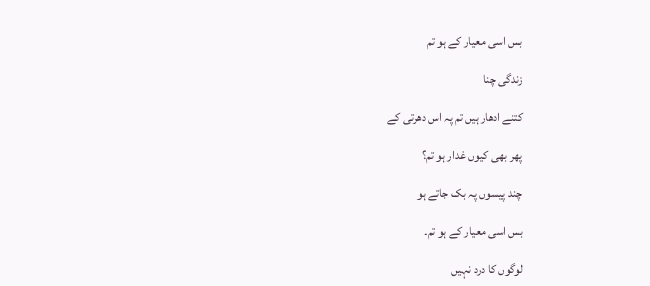بس اسی معیار کے ہو تم

زندگی چنا

کتنے ادھار ہیں تم پہ اس دھرتی کے

پھر بھی کیوں غدار ہو تم؟

چند پیسوں پہ بک جاتے ہو

بس اسی معیار کے ہو تم۔

لوگوں کا درد نہیں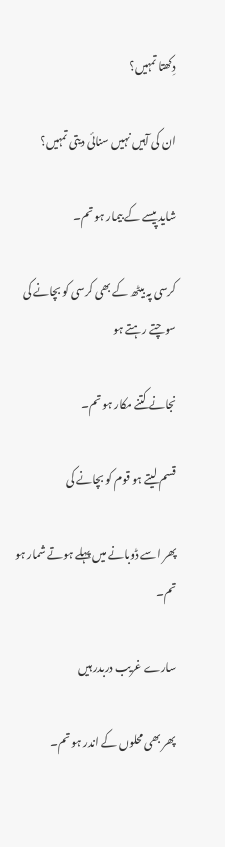دِکھتا تمہیں؟

ان کی آہیں نہیں سنائی دیتی تمہیں؟

شاید پیسے کے بیمار ہو تم۔

کرسی پہ بیٹھ کے بھی کرسی کو بچانے کی سوچتے رہتے ہو

نجانے کتنے مکار ہو تم۔

قسم لیتے ہو قوم کو بچانے کی

پھر اسے ڈوبانے میں پہلے ہوتے شمار ہو تم۔

سارے غریب دربدر ہیں

پھر بھی محلوں کے اندر ہو تم۔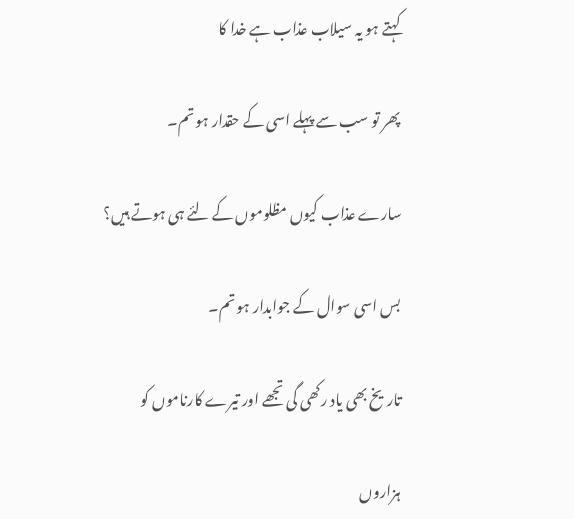کہتے ہو یہ سیلاب عذاب ہے خدا کا

پھر تو سب سے پہلے اسی کے حقدار ہو تم۔

سارے عذاب کیوں مظلوموں کے لئے ہی ہوتے ہیں؟

بس اسی سوال کے جوابدار ہو تم۔

تاریخ بھی یاد رکھی گی تجھے اور تیرے کارناموں کو

ہزاروں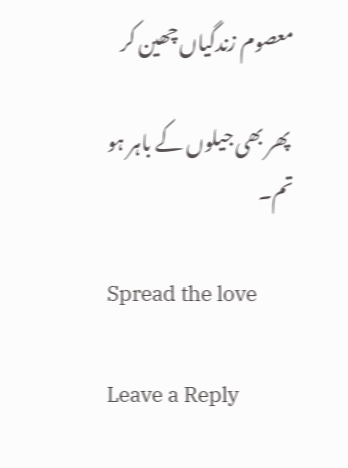معصوم زندگیاں چھین کر

 پھر بھی جیلوں کے باہر ہو تم۔

Spread the love

Leave a Reply